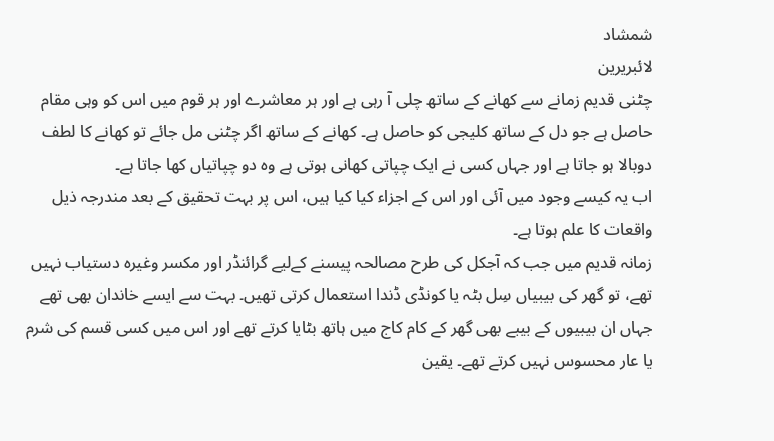شمشاد
لائبریرین
چٹنی قدیم زمانے سے کھانے کے ساتھ چلی آ رہی ہے اور ہر معاشرے اور ہر قوم میں اس کو وہی مقام حاصل ہے جو دل کے ساتھ کلیجی کو حاصل ہے۔ کھانے کے ساتھ اگر چٹنی مل جائے تو کھانے کا لطف دوبالا ہو جاتا ہے اور جہاں کسی نے ایک چپاتی کھانی ہوتی ہے وہ دو چپاتیاں کھا جاتا ہے۔
اب یہ کیسے وجود میں آئی اور اس کے اجزاء کیا کیا ہیں، اس پر بہت تحقیق کے بعد مندرجہ ذیل واقعات کا علم ہوتا ہے۔
زمانہ قدیم میں جب کہ آجکل کی طرح مصالحہ پیسنے کےلیے گرائنڈر اور مکسر وغیرہ دستیاب نہیں تھے، تو گھر کی بیبیاں سِل بٹہ یا کونڈی ڈندا استعمال کرتی تھیں۔ بہت سے ایسے خاندان بھی تھے جہاں ان بیبیوں کے بیبے بھی گھر کے کام کاج میں ہاتھ بٹایا کرتے تھے اور اس میں کسی قسم کی شرم یا عار محسوس نہیں کرتے تھے۔ یقین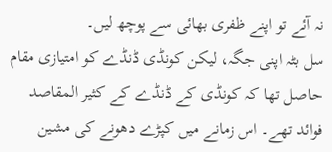نہ آئے تو اپنے ظفری بھائی سے پوچھ لیں۔
سل بٹہ اپنی جگہ، لیکن کونڈی ڈنڈے کو امتیازی مقام حاصل تھا کہ کونڈی کے ڈنڈے کے کثیر المقاصد فوائد تھے۔ اس زمانے میں کپڑے دھونے کی مشین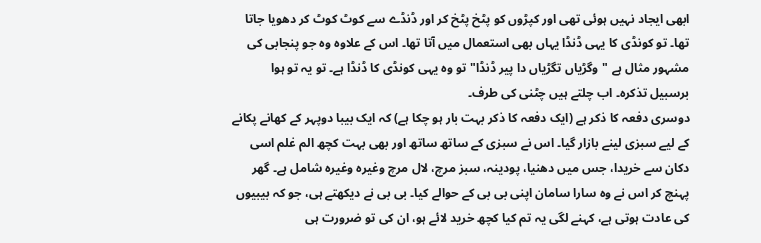ابھی ایجاد نہیں ہوئی تھی اور کپڑوں کو پٹخ پٹخ کر اور ڈنڈے سے کوٹ کوٹ کر دھویا جاتا تھا۔ تو کونڈی کا یہی ڈنڈا یہاں بھی استعمال میں آتا تھا۔ اس کے علاوہ وہ جو پنجابی کی مشہور مثال ہے "وگڑیاں تگڑیاں دا پیر ڈنڈا" تو وہ یہی کونڈی کا ڈنڈا ہے۔ تو یہ تو ہوا برسبیل تذکرہ۔ اب چلتے ہیں چٹنی کی طرف۔
دوسری دفعہ کا ذکر ہے (ایک دفعہ کا ذکر بہت بار ہو چکا ہے) کہ ایک بیبا دوپہر کے کھانے پکانے کے لیے سبزی لینے بازار گیا۔ اس نے سبزی کے ساتھ ساتھ اور بھی بہت کچھ الم غلم اسی دکان سے خریدا، جس میں دھنیا، پودینہ، سبز مرچ، لال مرچ وغیرہ وغیرہ شامل ہے۔ گھر پہنچ کر اس نے وہ سارا سامان اپنی بی بی کے حوالے کیا۔ بی بی نے دیکھتے ہی، جو کہ بیبیوں کی عادت ہوتی ہے، کہنے لگی یہ تم کیا کچھ خرید لائے ہو، ان کی تو ضرورت ہی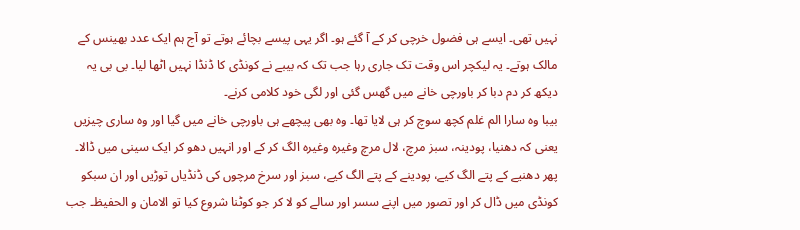نہیں تھی۔ ایسے ہی فضول خرچی کر کے آ گئے ہو۔ اگر یہی پیسے بچائے ہوتے تو آج ہم ایک عدد بھینس کے مالک ہوتے۔ یہ لیکچر اس وقت تک جاری رہا جب تک کہ بیبے نے کونڈی کا ڈنڈا نہیں اٹھا لیا۔ بی بی یہ دیکھ کر دم دبا کر باورچی خانے میں گھس گئی اور لگی خود کلامی کرنے۔
بیبا وہ سارا الم غلم کچھ سوچ کر ہی لایا تھا۔ وہ بھی پیچھے ہی باورچی خانے میں گیا اور وہ ساری چیزیں یعنی کہ دھنیا، پودینہ، سبز مرچ، لال مرچ وغیرہ وغیرہ الگ کر کے اور انہیں دھو کر ایک سینی میں ڈالا۔ پھر دھنیے کے پتے الگ کیے، پودینے کے پتے الگ کیے، سبز اور سرخ مرچوں کی ڈنڈیاں توڑیں اور ان سبکو کونڈی میں ڈال کر اور تصور میں اپنے سسر اور سالے کو لا کر جو کوٹنا شروع کیا تو الامان و الحفیظ۔ جب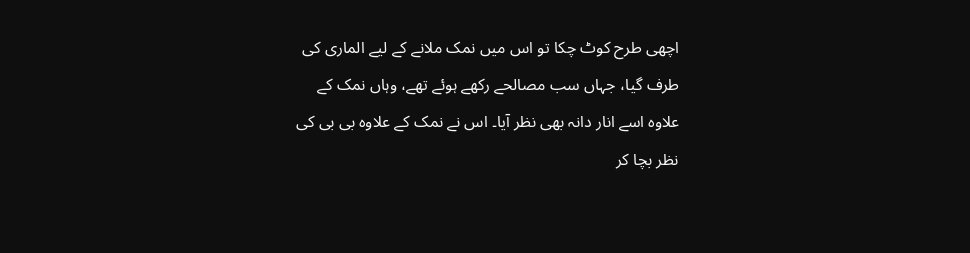اچھی طرح کوٹ چکا تو اس میں نمک ملانے کے لیے الماری کی طرف گیا، جہاں سب مصالحے رکھے ہوئے تھے، وہاں نمک کے علاوہ اسے انار دانہ بھی نظر آیا۔ اس نے نمک کے علاوہ بی بی کی نظر بچا کر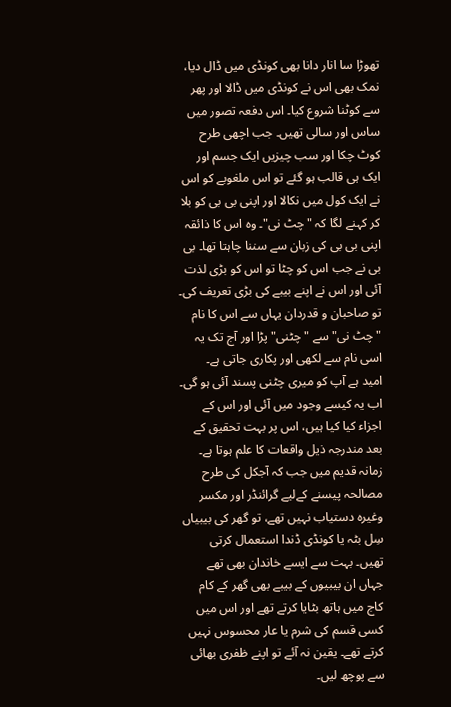تھوڑا سا انار دانا بھی کونڈی میں ڈال دیا، نمک بھی اس نے کونڈی میں ڈالا اور پھر سے کوٹنا شروع کیا۔ اس دفعہ تصور میں ساس اور سالی تھیں۔ جب اچھی طرح کوٹ چکا اور سب چیزیں ایک جسم اور ایک ہی قالب ہو گئے تو اس ملغوبے کو اس نے ایک کول میں نکالا اور اپنی بی بی کو بلا کر کہنے لگا کہ "چٹ نی"۔ وہ اس کا ذائقہ اپنی بی بی کی زبان سے سننا چاہتا تھا۔ بی بی نے جب اس کو چٹا تو اس کو بڑی لذت آئی اور اس نے اپنے بیبے کی بڑی تعریف کی۔ تو صاحبان و قدردان یہاں سے اس کا نام "چٹ نی" سے "چٹنی" پڑا اور آج تک یہ اسی نام سے لکھی اور پکاری جاتی ہے۔
امید ہے آپ کو میری چٹنی پسند آئی ہو گی۔
اب یہ کیسے وجود میں آئی اور اس کے اجزاء کیا کیا ہیں، اس پر بہت تحقیق کے بعد مندرجہ ذیل واقعات کا علم ہوتا ہے۔
زمانہ قدیم میں جب کہ آجکل کی طرح مصالحہ پیسنے کےلیے گرائنڈر اور مکسر وغیرہ دستیاب نہیں تھے، تو گھر کی بیبیاں سِل بٹہ یا کونڈی ڈندا استعمال کرتی تھیں۔ بہت سے ایسے خاندان بھی تھے جہاں ان بیبیوں کے بیبے بھی گھر کے کام کاج میں ہاتھ بٹایا کرتے تھے اور اس میں کسی قسم کی شرم یا عار محسوس نہیں کرتے تھے۔ یقین نہ آئے تو اپنے ظفری بھائی سے پوچھ لیں۔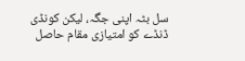سل بٹہ اپنی جگہ، لیکن کونڈی ڈنڈے کو امتیازی مقام حاصل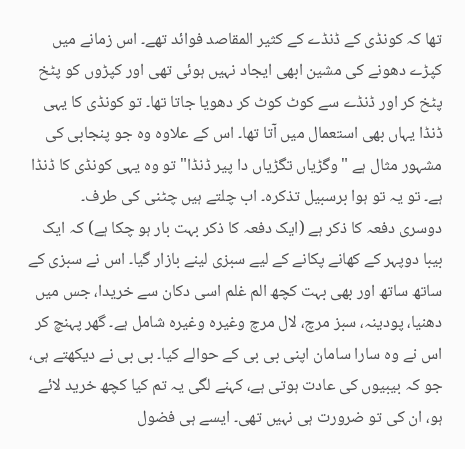تھا کہ کونڈی کے ڈنڈے کے کثیر المقاصد فوائد تھے۔ اس زمانے میں کپڑے دھونے کی مشین ابھی ایجاد نہیں ہوئی تھی اور کپڑوں کو پٹخ پٹخ کر اور ڈنڈے سے کوٹ کوٹ کر دھویا جاتا تھا۔ تو کونڈی کا یہی ڈنڈا یہاں بھی استعمال میں آتا تھا۔ اس کے علاوہ وہ جو پنجابی کی مشہور مثال ہے "وگڑیاں تگڑیاں دا پیر ڈنڈا" تو وہ یہی کونڈی کا ڈنڈا ہے۔ تو یہ تو ہوا برسبیل تذکرہ۔ اب چلتے ہیں چٹنی کی طرف۔
دوسری دفعہ کا ذکر ہے (ایک دفعہ کا ذکر بہت بار ہو چکا ہے) کہ ایک بیبا دوپہر کے کھانے پکانے کے لیے سبزی لینے بازار گیا۔ اس نے سبزی کے ساتھ ساتھ اور بھی بہت کچھ الم غلم اسی دکان سے خریدا، جس میں دھنیا، پودینہ، سبز مرچ، لال مرچ وغیرہ وغیرہ شامل ہے۔ گھر پہنچ کر اس نے وہ سارا سامان اپنی بی بی کے حوالے کیا۔ بی بی نے دیکھتے ہی، جو کہ بیبیوں کی عادت ہوتی ہے، کہنے لگی یہ تم کیا کچھ خرید لائے ہو، ان کی تو ضرورت ہی نہیں تھی۔ ایسے ہی فضول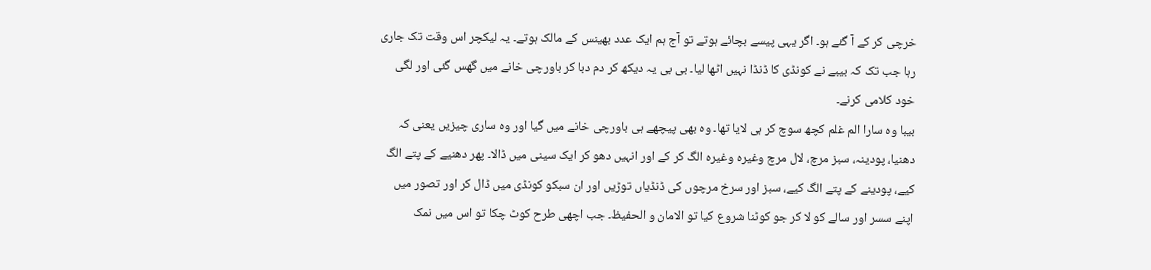خرچی کر کے آ گئے ہو۔ اگر یہی پیسے بچائے ہوتے تو آج ہم ایک عدد بھینس کے مالک ہوتے۔ یہ لیکچر اس وقت تک جاری رہا جب تک کہ بیبے نے کونڈی کا ڈنڈا نہیں اٹھا لیا۔ بی بی یہ دیکھ کر دم دبا کر باورچی خانے میں گھس گئی اور لگی خود کلامی کرنے۔
بیبا وہ سارا الم غلم کچھ سوچ کر ہی لایا تھا۔ وہ بھی پیچھے ہی باورچی خانے میں گیا اور وہ ساری چیزیں یعنی کہ دھنیا، پودینہ، سبز مرچ، لال مرچ وغیرہ وغیرہ الگ کر کے اور انہیں دھو کر ایک سینی میں ڈالا۔ پھر دھنیے کے پتے الگ کیے، پودینے کے پتے الگ کیے، سبز اور سرخ مرچوں کی ڈنڈیاں توڑیں اور ان سبکو کونڈی میں ڈال کر اور تصور میں اپنے سسر اور سالے کو لا کر جو کوٹنا شروع کیا تو الامان و الحفیظ۔ جب اچھی طرح کوٹ چکا تو اس میں نمک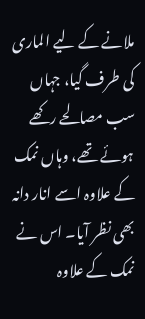ملانے کے لیے الماری کی طرف گیا، جہاں سب مصالحے رکھے ہوئے تھے، وہاں نمک کے علاوہ اسے انار دانہ بھی نظر آیا۔ اس نے نمک کے علاوہ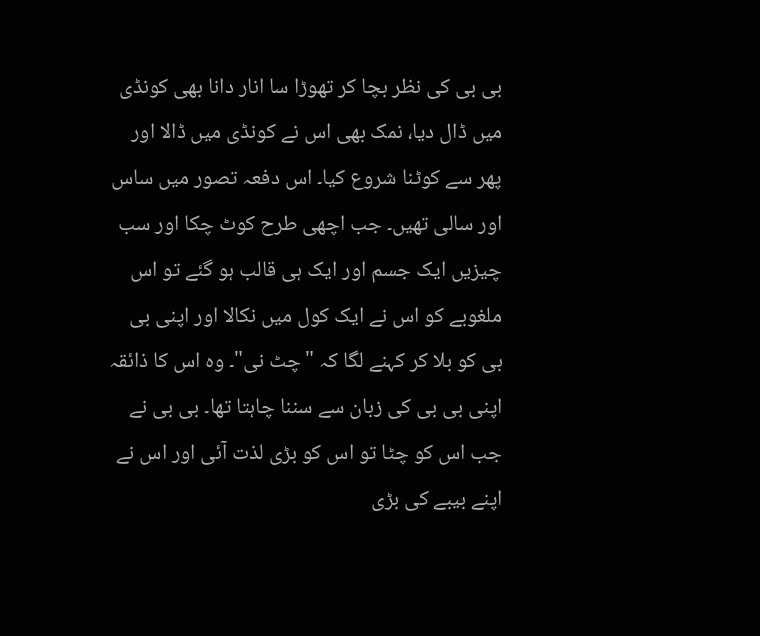بی بی کی نظر بچا کر تھوڑا سا انار دانا بھی کونڈی میں ڈال دیا، نمک بھی اس نے کونڈی میں ڈالا اور پھر سے کوٹنا شروع کیا۔ اس دفعہ تصور میں ساس اور سالی تھیں۔ جب اچھی طرح کوٹ چکا اور سب چیزیں ایک جسم اور ایک ہی قالب ہو گئے تو اس ملغوبے کو اس نے ایک کول میں نکالا اور اپنی بی بی کو بلا کر کہنے لگا کہ "چٹ نی"۔ وہ اس کا ذائقہ اپنی بی بی کی زبان سے سننا چاہتا تھا۔ بی بی نے جب اس کو چٹا تو اس کو بڑی لذت آئی اور اس نے اپنے بیبے کی بڑی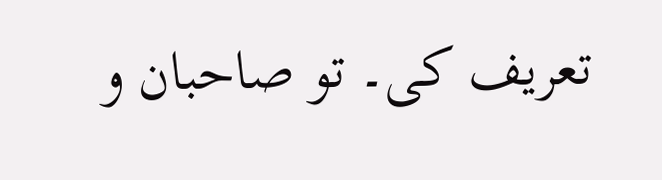تعریف کی۔ تو صاحبان و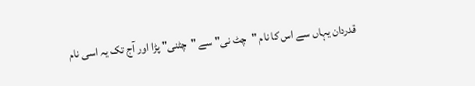قدردان یہاں سے اس کا نام "چٹ نی" سے "چٹنی" پڑا اور آج تک یہ اسی نام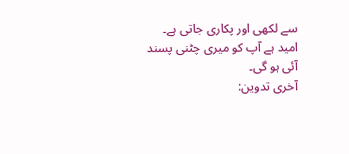سے لکھی اور پکاری جاتی ہے۔
امید ہے آپ کو میری چٹنی پسند آئی ہو گی۔
آخری تدوین: